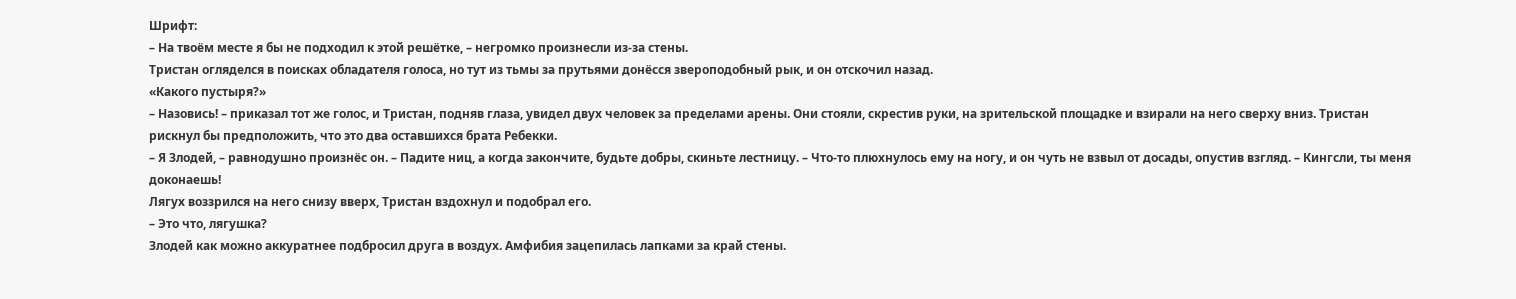Шрифт:
– На твоём месте я бы не подходил к этой решётке, – негромко произнесли из-за стены.
Тристан огляделся в поисках обладателя голоса, но тут из тьмы за прутьями донёсся звероподобный рык, и он отскочил назад.
«Какого пустыря?»
– Назовись! – приказал тот же голос, и Тристан, подняв глаза, увидел двух человек за пределами арены. Они стояли, скрестив руки, на зрительской площадке и взирали на него сверху вниз. Тристан рискнул бы предположить, что это два оставшихся брата Ребекки.
– Я Злодей, – равнодушно произнёс он. – Падите ниц, а когда закончите, будьте добры, скиньте лестницу. – Что-то плюхнулось ему на ногу, и он чуть не взвыл от досады, опустив взгляд. – Кингсли, ты меня доконаешь!
Лягух воззрился на него снизу вверх, Тристан вздохнул и подобрал его.
– Это что, лягушка?
Злодей как можно аккуратнее подбросил друга в воздух. Амфибия зацепилась лапками за край стены.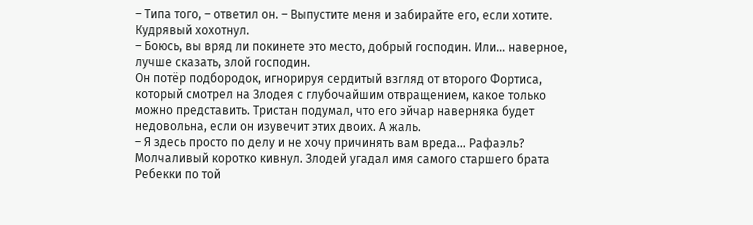– Типа того, – ответил он. – Выпустите меня и забирайте его, если хотите.
Кудрявый хохотнул.
– Боюсь, вы вряд ли покинете это место, добрый господин. Или… наверное, лучше сказать, злой господин.
Он потёр подбородок, игнорируя сердитый взгляд от второго Фортиса, который смотрел на Злодея с глубочайшим отвращением, какое только можно представить. Тристан подумал, что его эйчар наверняка будет недовольна, если он изувечит этих двоих. А жаль.
– Я здесь просто по делу и не хочу причинять вам вреда… Рафаэль?
Молчаливый коротко кивнул. Злодей угадал имя самого старшего брата Ребекки по той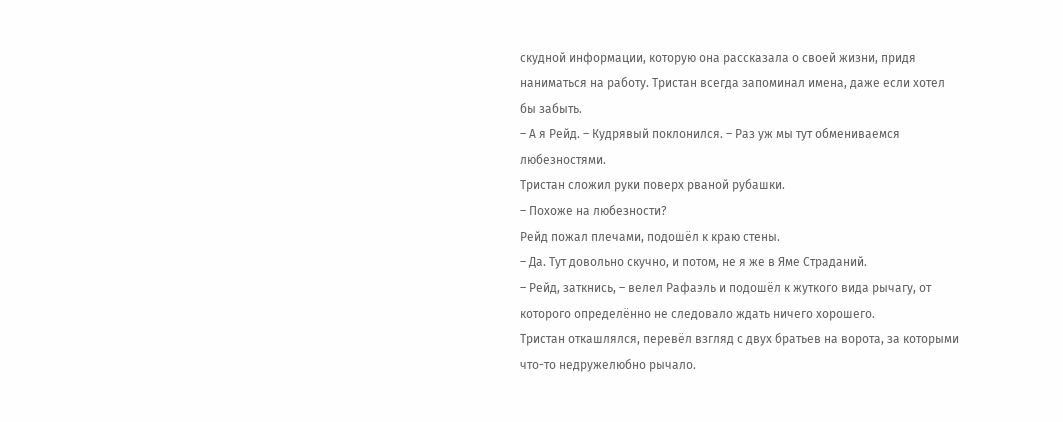скудной информации, которую она рассказала о своей жизни, придя наниматься на работу. Тристан всегда запоминал имена, даже если хотел бы забыть.
– А я Рейд. – Кудрявый поклонился. – Раз уж мы тут обмениваемся любезностями.
Тристан сложил руки поверх рваной рубашки.
– Похоже на любезности?
Рейд пожал плечами, подошёл к краю стены.
– Да. Тут довольно скучно, и потом, не я же в Яме Страданий.
– Рейд, заткнись, – велел Рафаэль и подошёл к жуткого вида рычагу, от которого определённо не следовало ждать ничего хорошего.
Тристан откашлялся, перевёл взгляд с двух братьев на ворота, за которыми что-то недружелюбно рычало.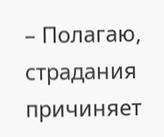– Полагаю, страдания причиняет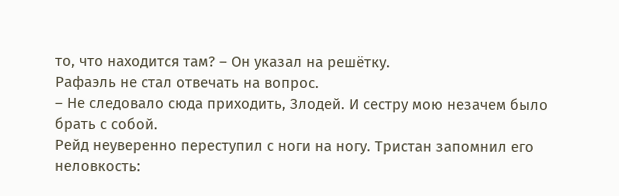то, что находится там? – Он указал на решётку.
Рафаэль не стал отвечать на вопрос.
– Не следовало сюда приходить, Злодей. И сестру мою незачем было брать с собой.
Рейд неуверенно переступил с ноги на ногу. Тристан запомнил его неловкость: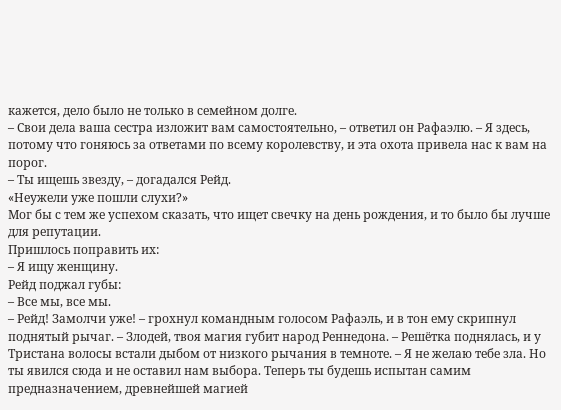кажется, дело было не только в семейном долге.
– Свои дела ваша сестра изложит вам самостоятельно, – ответил он Рафаэлю. – Я здесь, потому что гоняюсь за ответами по всему королевству, и эта охота привела нас к вам на порог.
– Ты ищешь звезду, – догадался Рейд.
«Неужели уже пошли слухи?»
Мог бы с тем же успехом сказать, что ищет свечку на день рождения, и то было бы лучше для репутации.
Пришлось поправить их:
– Я ищу женщину.
Рейд поджал губы:
– Все мы, все мы.
– Рейд! Замолчи уже! – грохнул командным голосом Рафаэль, и в тон ему скрипнул поднятый рычаг. – Злодей, твоя магия губит народ Реннедона. – Решётка поднялась, и у Тристана волосы встали дыбом от низкого рычания в темноте. – Я не желаю тебе зла. Но ты явился сюда и не оставил нам выбора. Теперь ты будешь испытан самим предназначением, древнейшей магией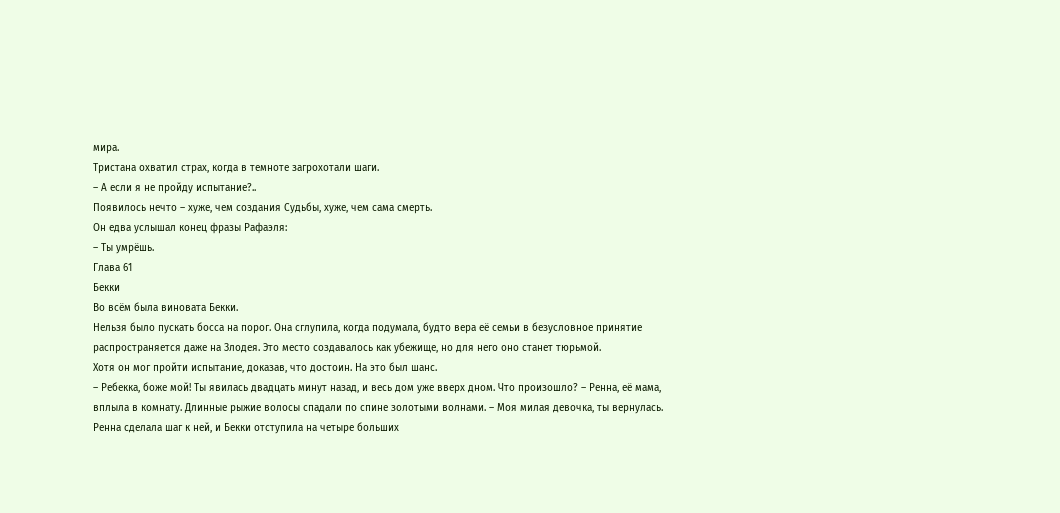мира.
Тристана охватил страх, когда в темноте загрохотали шаги.
– А если я не пройду испытание?..
Появилось нечто – хуже, чем создания Судьбы, хуже, чем сама смерть.
Он едва услышал конец фразы Рафаэля:
– Ты умрёшь.
Глава 61
Бекки
Во всём была виновата Бекки.
Нельзя было пускать босса на порог. Она сглупила, когда подумала, будто вера её семьи в безусловное принятие распространяется даже на Злодея. Это место создавалось как убежище, но для него оно станет тюрьмой.
Хотя он мог пройти испытание, доказав, что достоин. На это был шанс.
– Ребекка, боже мой! Ты явилась двадцать минут назад, и весь дом уже вверх дном. Что произошло? – Ренна, её мама, вплыла в комнату. Длинные рыжие волосы спадали по спине золотыми волнами. – Моя милая девочка, ты вернулась.
Ренна сделала шаг к ней, и Бекки отступила на четыре больших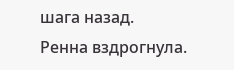шага назад.
Ренна вздрогнула.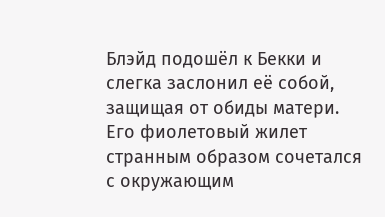Блэйд подошёл к Бекки и слегка заслонил её собой, защищая от обиды матери. Его фиолетовый жилет странным образом сочетался с окружающим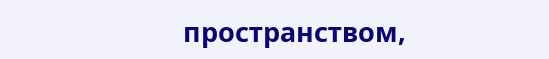пространством,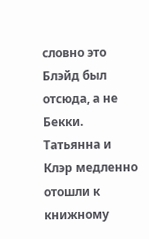словно это Блэйд был отсюда, а не Бекки. Татьянна и Клэр медленно отошли к книжному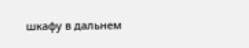шкафу в дальнем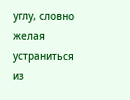углу, словно желая устраниться из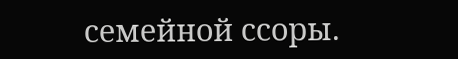семейной ссоры.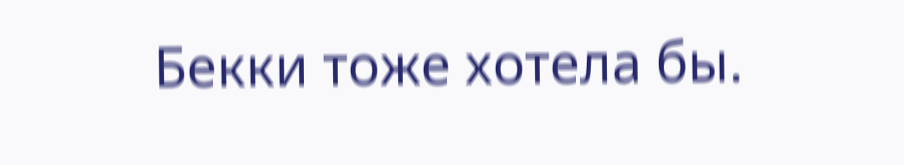Бекки тоже хотела бы.